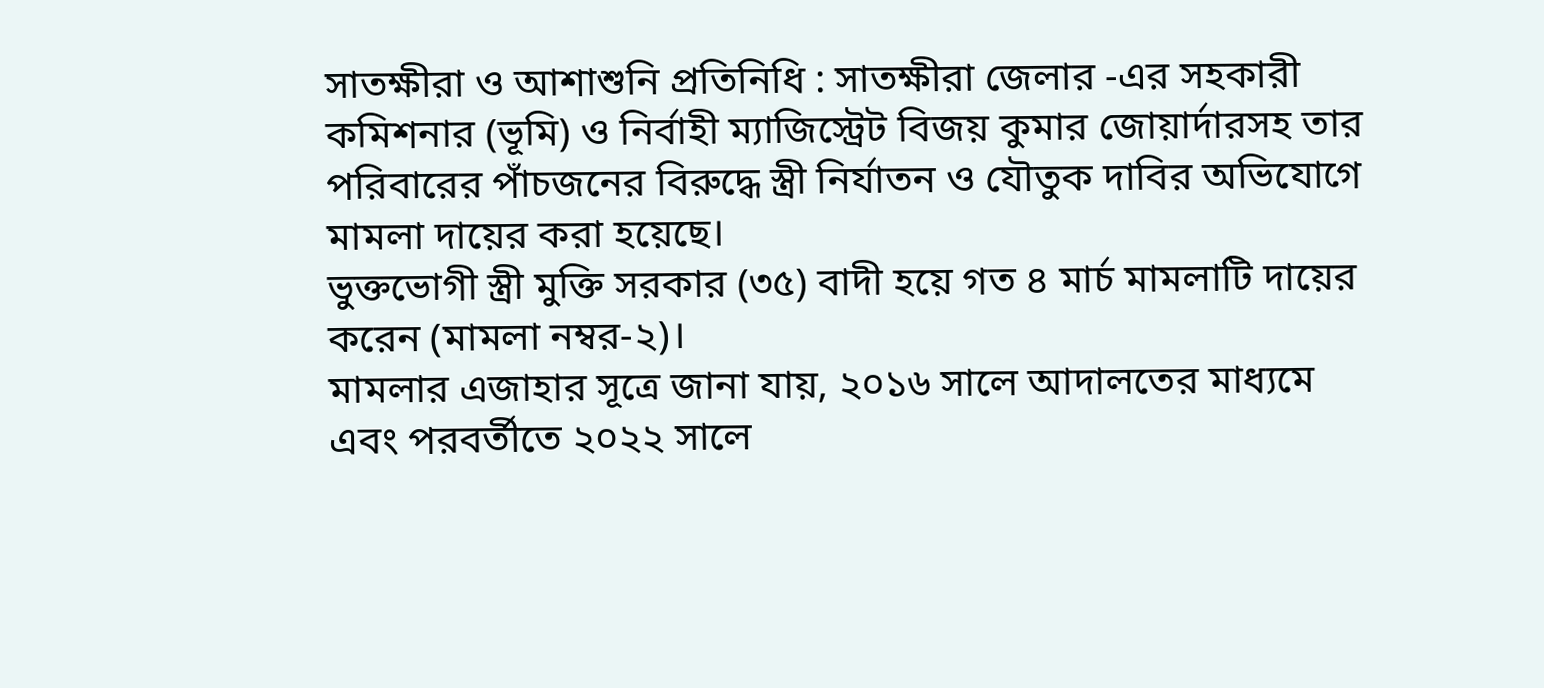সাতক্ষীরা ও আশাশুনি প্রতিনিধি : সাতক্ষীরা জেলার -এর সহকারী কমিশনার (ভূমি) ও নির্বাহী ম্যাজিস্ট্রেট বিজয় কুমার জোয়ার্দারসহ তার পরিবারের পাঁচজনের বিরুদ্ধে স্ত্রী নির্যাতন ও যৌতুক দাবির অভিযোগে মামলা দায়ের করা হয়েছে।
ভুক্তভোগী স্ত্রী মুক্তি সরকার (৩৫) বাদী হয়ে গত ৪ মার্চ মামলাটি দায়ের করেন (মামলা নম্বর-২)।
মামলার এজাহার সূত্রে জানা যায়, ২০১৬ সালে আদালতের মাধ্যমে এবং পরবর্তীতে ২০২২ সালে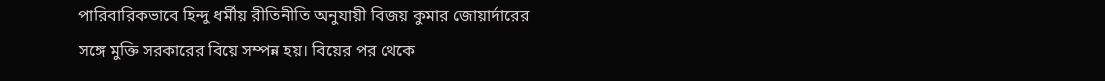পারিবারিকভাবে হিন্দু ধর্মীয় রীতিনীতি অনুযায়ী বিজয় কুমার জোয়ার্দারের সঙ্গে মুক্তি সরকারের বিয়ে সম্পন্ন হয়। বিয়ের পর থেকে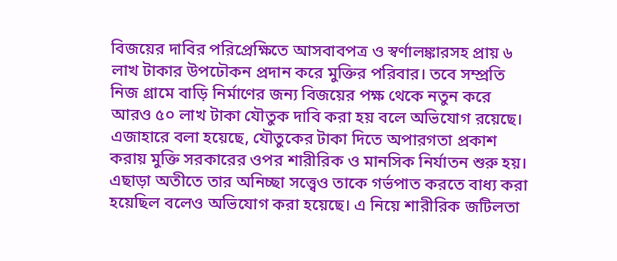বিজয়ের দাবির পরিপ্রেক্ষিতে আসবাবপত্র ও স্বর্ণালঙ্কারসহ প্রায় ৬ লাখ টাকার উপঢৌকন প্রদান করে মুক্তির পরিবার। তবে সম্প্রতি নিজ গ্রামে বাড়ি নির্মাণের জন্য বিজয়ের পক্ষ থেকে নতুন করে আরও ৫০ লাখ টাকা যৌতুক দাবি করা হয় বলে অভিযোগ রয়েছে।
এজাহারে বলা হয়েছে, যৌতুকের টাকা দিতে অপারগতা প্রকাশ করায় মুক্তি সরকারের ওপর শারীরিক ও মানসিক নির্যাতন শুরু হয়। এছাড়া অতীতে তার অনিচ্ছা সত্ত্বেও তাকে গর্ভপাত করতে বাধ্য করা হয়েছিল বলেও অভিযোগ করা হয়েছে। এ নিয়ে শারীরিক জটিলতা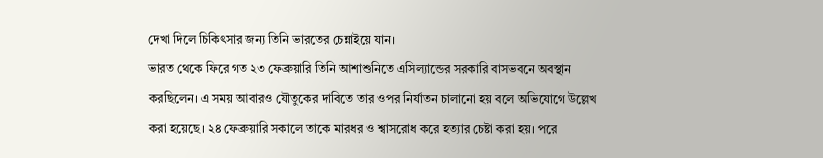দেখা দিলে চিকিৎসার জন্য তিনি ভারতের চেন্নাইয়ে যান।
ভারত থেকে ফিরে গত ২৩ ফেব্রুয়ারি তিনি আশাশুনিতে এসিল্যান্ডের সরকারি বাসভবনে অবস্থান করছিলেন। এ সময় আবারও যৌতুকের দাবিতে তার ওপর নির্যাতন চালানো হয় বলে অভিযোগে উল্লেখ করা হয়েছে। ২৪ ফেব্রুয়ারি সকালে তাকে মারধর ও শ্বাসরোধ করে হত্যার চেষ্টা করা হয়। পরে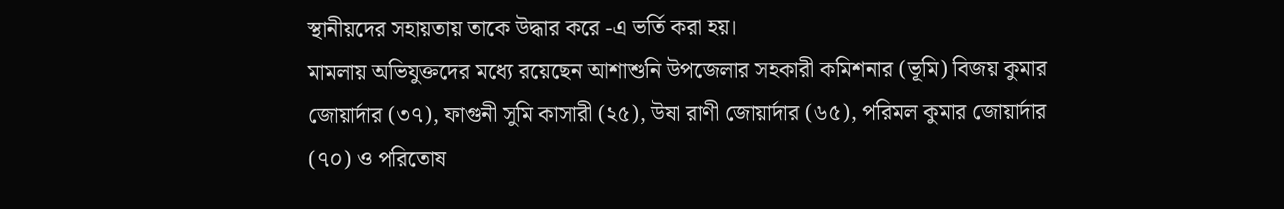স্থানীয়দের সহায়তায় তাকে উদ্ধার করে -এ ভর্তি করা হয়।
মামলায় অভিযুক্তদের মধ্যে রয়েছেন আশাশুনি উপজেলার সহকারী কমিশনার (ভূমি) বিজয় কুমার জোয়ার্দার (৩৭), ফাগুনী সুমি কাসারী (২৫), উষা রাণী জোয়ার্দার (৬৫), পরিমল কুমার জোয়ার্দার (৭০) ও পরিতোষ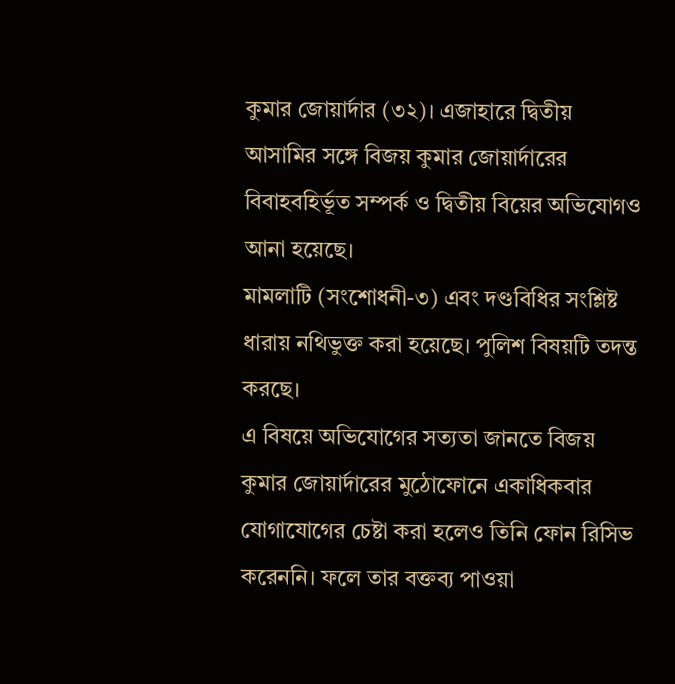কুমার জোয়ার্দার (৩২)। এজাহারে দ্বিতীয় আসামির সঙ্গে বিজয় কুমার জোয়ার্দারের বিবাহবহির্ভূত সম্পর্ক ও দ্বিতীয় বিয়ের অভিযোগও আনা হয়েছে।
মামলাটি (সংশোধনী-৩) এবং দণ্ডবিধির সংশ্লিষ্ট ধারায় নথিভুক্ত করা হয়েছে। পুলিশ বিষয়টি তদন্ত করছে।
এ বিষয়ে অভিযোগের সত্যতা জানতে বিজয় কুমার জোয়ার্দারের মুঠোফোনে একাধিকবার যোগাযোগের চেষ্টা করা হলেও তিনি ফোন রিসিভ করেননি। ফলে তার বক্তব্য পাওয়া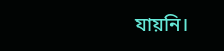যায়নি।